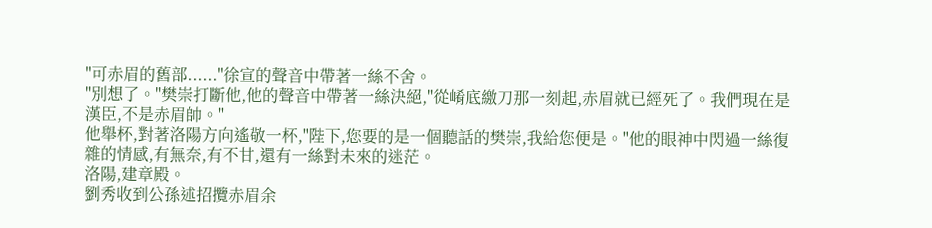"可赤眉的舊部......"徐宣的聲音中帶著一絲不舍。
"別想了。"樊崇打斷他,他的聲音中帶著一絲決絕,"從崤底繳刀那一刻起,赤眉就已經死了。我們現在是漢臣,不是赤眉帥。"
他舉杯,對著洛陽方向遙敬一杯,"陛下,您要的是一個聽話的樊崇,我給您便是。"他的眼神中閃過一絲復雜的情感,有無奈,有不甘,還有一絲對未來的迷茫。
洛陽,建章殿。
劉秀收到公孫述招攬赤眉余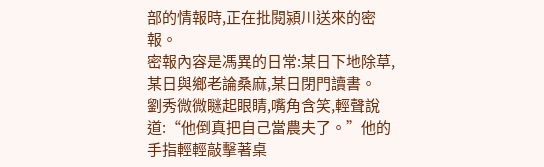部的情報時,正在批閱潁川送來的密報。
密報內容是馮異的日常:某日下地除草,某日與鄉老論桑麻,某日閉門讀書。
劉秀微微瞇起眼睛,嘴角含笑,輕聲說道:“他倒真把自己當農夫了。”他的手指輕輕敲擊著桌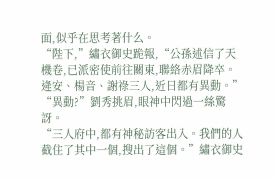面,似乎在思考著什么。
“陛下,”繡衣御史跪報,“公孫述信了天機卷,已派密使前往關東,聯絡赤眉降卒。逄安、楊音、謝祿三人,近日都有異動。”
“異動?”劉秀挑眉,眼神中閃過一絲驚訝。
“三人府中,都有神秘訪客出入。我們的人截住了其中一個,搜出了這個。”繡衣御史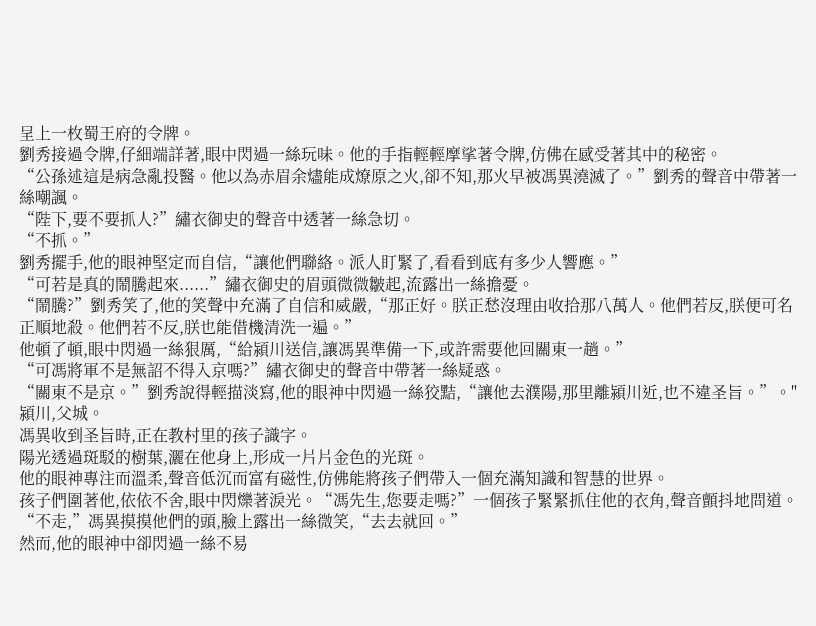呈上一枚蜀王府的令牌。
劉秀接過令牌,仔細端詳著,眼中閃過一絲玩味。他的手指輕輕摩挲著令牌,仿佛在感受著其中的秘密。
“公孫述這是病急亂投醫。他以為赤眉余燼能成燎原之火,卻不知,那火早被馮異澆滅了。”劉秀的聲音中帶著一絲嘲諷。
“陛下,要不要抓人?”繡衣御史的聲音中透著一絲急切。
“不抓。”
劉秀擺手,他的眼神堅定而自信,“讓他們聯絡。派人盯緊了,看看到底有多少人響應。”
“可若是真的鬧騰起來......”繡衣御史的眉頭微微皺起,流露出一絲擔憂。
“鬧騰?”劉秀笑了,他的笑聲中充滿了自信和威嚴,“那正好。朕正愁沒理由收拾那八萬人。他們若反,朕便可名正順地殺。他們若不反,朕也能借機清洗一遍。”
他頓了頓,眼中閃過一絲狠厲,“給潁川送信,讓馮異準備一下,或許需要他回關東一趟。”
“可馮將軍不是無詔不得入京嗎?”繡衣御史的聲音中帶著一絲疑惑。
“關東不是京。”劉秀說得輕描淡寫,他的眼神中閃過一絲狡黠,“讓他去濮陽,那里離潁川近,也不違圣旨。”。"
潁川,父城。
馮異收到圣旨時,正在教村里的孩子識字。
陽光透過斑駁的樹葉,灑在他身上,形成一片片金色的光斑。
他的眼神專注而溫柔,聲音低沉而富有磁性,仿佛能將孩子們帶入一個充滿知識和智慧的世界。
孩子們圍著他,依依不舍,眼中閃爍著淚光。“馮先生,您要走嗎?”一個孩子緊緊抓住他的衣角,聲音顫抖地問道。
“不走,”馮異摸摸他們的頭,臉上露出一絲微笑,“去去就回。”
然而,他的眼神中卻閃過一絲不易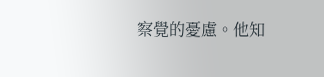察覺的憂慮。他知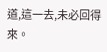道,這一去,未必回得來。